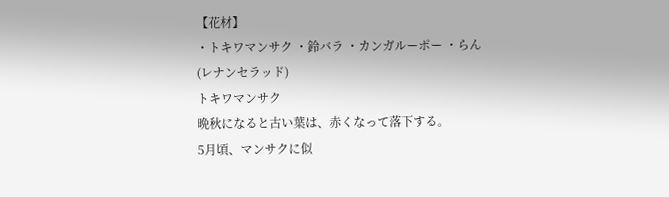【花材】
・トキワマンサク ・鈴バラ ・カンガルーポー ・らん(レナンセラッド)
トキワマンサク
晩秋になると古い葉は、赤くなって落下する。
5月頃、マンサクに似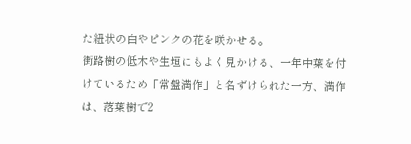た紐状の白やピンクの花を咲かせる。
街路樹の低木や生垣にもよく見かける、一年中葉を付けているため「常盤満作」と名ずけられた一方、満作は、落葉樹で2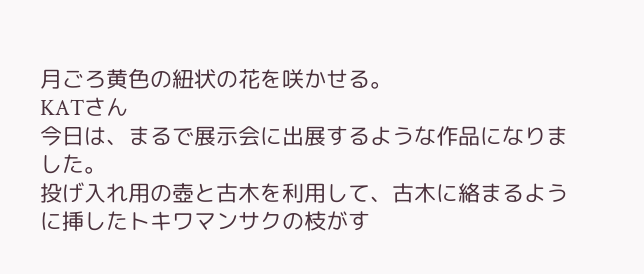月ごろ黄色の紐状の花を咲かせる。
KATさん
今日は、まるで展示会に出展するような作品になりました。
投げ入れ用の壺と古木を利用して、古木に絡まるように挿したトキワマンサクの枝がす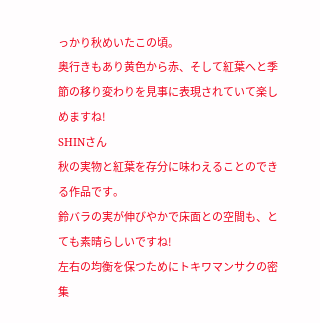っかり秋めいたこの頃。
奥行きもあり黄色から赤、そして紅葉へと季節の移り変わりを見事に表現されていて楽しめますね!
SHINさん
秋の実物と紅葉を存分に味わえることのできる作品です。
鈴バラの実が伸びやかで床面との空間も、とても素晴らしいですね!
左右の均衡を保つためにトキワマンサクの密集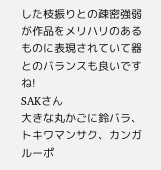した枝振りとの疎密強弱が作品をメリハリのあるものに表現されていて器とのバランスも良いですね!
SAKさん
大きな丸かごに鈴バラ、トキワマンサク、カンガルーポ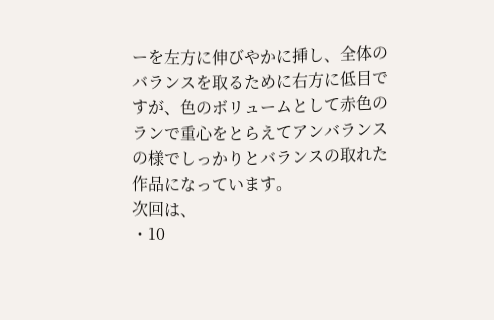ーを左方に伸びやかに挿し、全体のバランスを取るために右方に低目ですが、色のボリュームとして赤色のランで重心をとらえてアンバランスの様でしっかりとバランスの取れた作品になっています。
次回は、
・10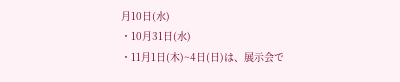月10日(水)
・10月31日(水)
・11月1日(木)~4日(日)は、展示会で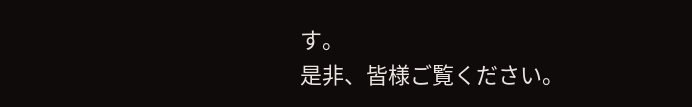す。
是非、皆様ご覧ください。